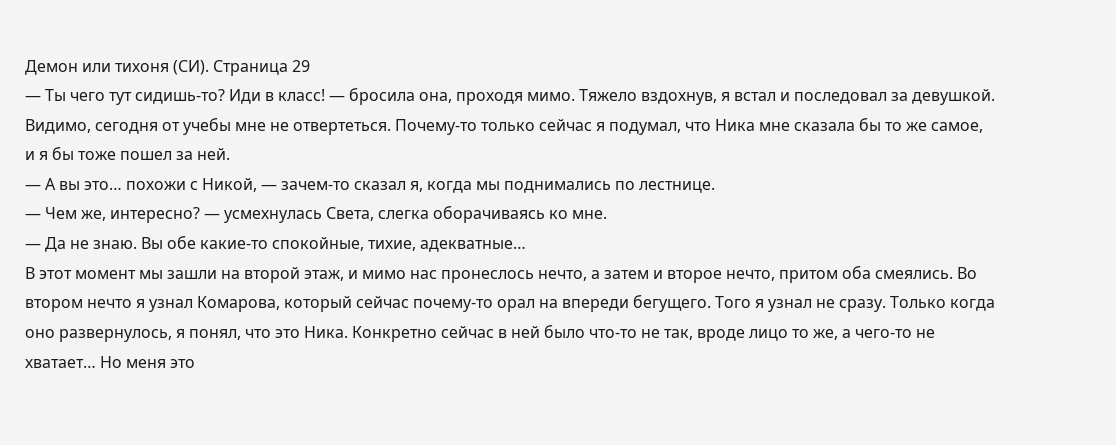Демон или тихоня (СИ). Страница 29
— Ты чего тут сидишь-то? Иди в класс! — бросила она, проходя мимо. Тяжело вздохнув, я встал и последовал за девушкой. Видимо, сегодня от учебы мне не отвертеться. Почему-то только сейчас я подумал, что Ника мне сказала бы то же самое, и я бы тоже пошел за ней.
— А вы это… похожи с Никой, — зачем-то сказал я, когда мы поднимались по лестнице.
— Чем же, интересно? — усмехнулась Света, слегка оборачиваясь ко мне.
— Да не знаю. Вы обе какие-то спокойные, тихие, адекватные…
В этот момент мы зашли на второй этаж, и мимо нас пронеслось нечто, а затем и второе нечто, притом оба смеялись. Во втором нечто я узнал Комарова, который сейчас почему-то орал на впереди бегущего. Того я узнал не сразу. Только когда оно развернулось, я понял, что это Ника. Конкретно сейчас в ней было что-то не так, вроде лицо то же, а чего-то не хватает… Но меня это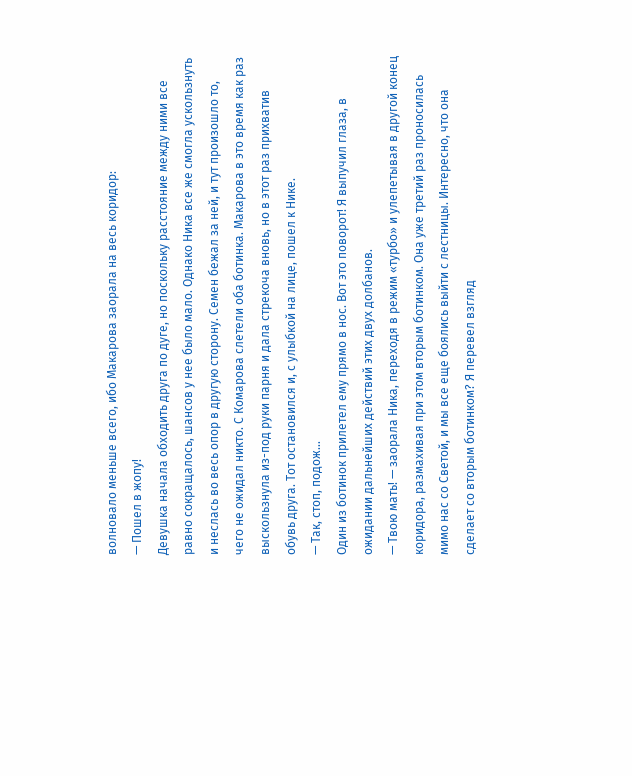волновало меньше всего, ибо Макарова заорала на весь коридор:
— Пошел в жопу!
Девушка начала обходить друга по дуге, но поскольку расстояние между ними все равно сокращалось, шансов у нее было мало. Однако Ника все же смогла ускользнуть и неслась во весь опор в другую сторону. Семен бежал за ней, и тут произошло то, чего не ожидал никто. С Комарова слетели оба ботинка. Макарова в это время как раз выскользнула из-под руки парня и дала стрекоча вновь, но в этот раз прихватив обувь друга. Тот остановился и, с улыбкой на лице, пошел к Нике.
— Так, стоп, подож…
Один из ботинок прилетел ему прямо в нос. Вот это поворот! Я выпучил глаза, в ожидании дальнейших действий этих двух долбанов.
— Твою мать! — заорала Ника, переходя в режим «турбо» и улепетывая в другой конец коридора, размахивая при этом вторым ботинком. Она уже третий раз проносилась мимо нас со Светой, и мы все еще боялись выйти с лестницы. Интересно, что она сделает со вторым ботинком? Я перевел взгляд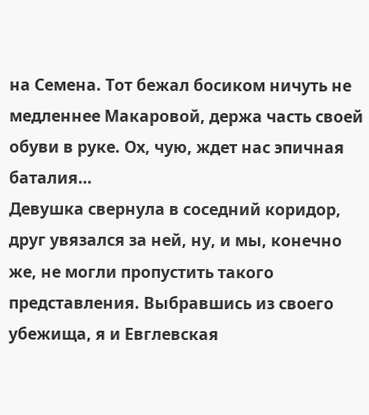на Семена. Тот бежал босиком ничуть не медленнее Макаровой, держа часть своей обуви в руке. Ох, чую, ждет нас эпичная баталия…
Девушка свернула в соседний коридор, друг увязался за ней, ну, и мы, конечно же, не могли пропустить такого представления. Выбравшись из своего убежища, я и Евглевская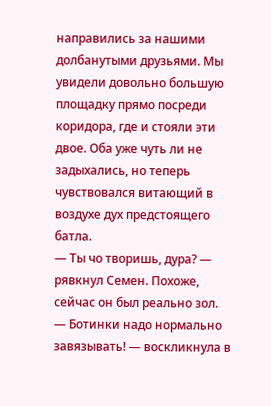направились за нашими долбанутыми друзьями. Мы увидели довольно большую площадку прямо посреди коридора, где и стояли эти двое. Оба уже чуть ли не задыхались, но теперь чувствовался витающий в воздухе дух предстоящего батла.
— Ты чо творишь, дура? — рявкнул Семен. Похоже, сейчас он был реально зол.
— Ботинки надо нормально завязывать! — воскликнула в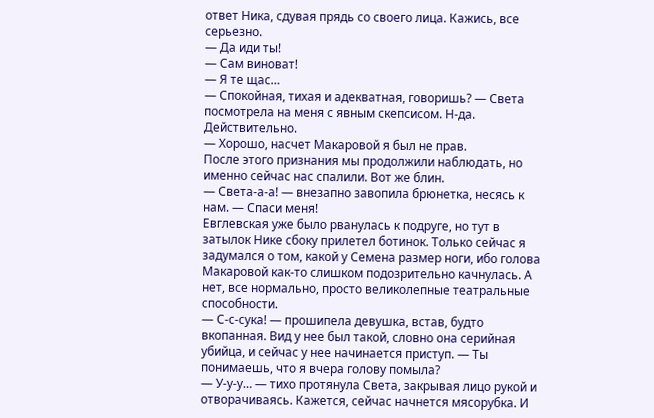ответ Ника, сдувая прядь со своего лица. Кажись, все серьезно.
— Да иди ты!
— Сам виноват!
— Я те щас…
— Спокойная, тихая и адекватная, говоришь? — Света посмотрела на меня с явным скепсисом. Н-да. Действительно.
— Хорошо, насчет Макаровой я был не прав.
После этого признания мы продолжили наблюдать, но именно сейчас нас спалили. Вот же блин.
— Света-а-а! — внезапно завопила брюнетка, несясь к нам. — Спаси меня!
Евглевская уже было рванулась к подруге, но тут в затылок Нике сбоку прилетел ботинок. Только сейчас я задумался о том, какой у Семена размер ноги, ибо голова Макаровой как-то слишком подозрительно качнулась. А нет, все нормально, просто великолепные театральные способности.
— С-с-сука! — прошипела девушка, встав, будто вкопанная. Вид у нее был такой, словно она серийная убийца, и сейчас у нее начинается приступ. — Ты понимаешь, что я вчера голову помыла?
— У-у-у… — тихо протянула Света, закрывая лицо рукой и отворачиваясь. Кажется, сейчас начнется мясорубка. И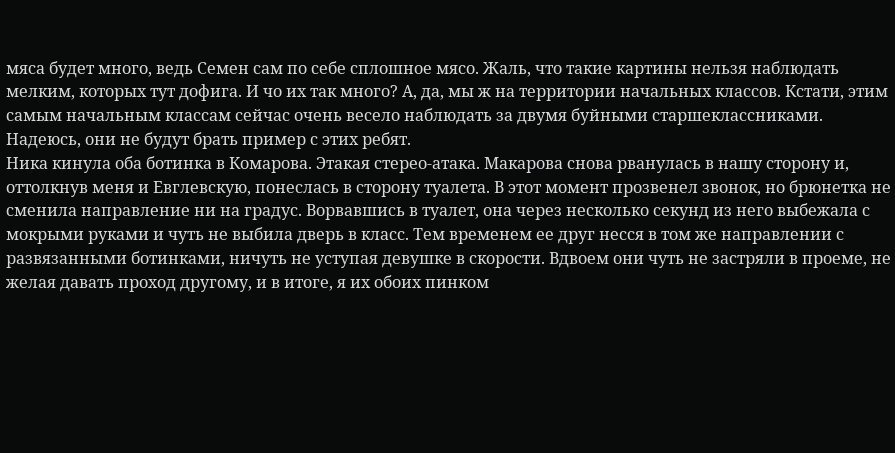мяса будет много, ведь Семен сам по себе сплошное мясо. Жаль, что такие картины нельзя наблюдать мелким, которых тут дофига. И чо их так много? А, да, мы ж на территории начальных классов. Кстати, этим самым начальным классам сейчас очень весело наблюдать за двумя буйными старшеклассниками. Надеюсь, они не будут брать пример с этих ребят.
Ника кинула оба ботинка в Комарова. Этакая стерео-атака. Макарова снова рванулась в нашу сторону и, оттолкнув меня и Евглевскую, понеслась в сторону туалета. В этот момент прозвенел звонок, но брюнетка не сменила направление ни на градус. Ворвавшись в туалет, она через несколько секунд из него выбежала с мокрыми руками и чуть не выбила дверь в класс. Тем временем ее друг несся в том же направлении с развязанными ботинками, ничуть не уступая девушке в скорости. Вдвоем они чуть не застряли в проеме, не желая давать проход другому, и в итоге, я их обоих пинком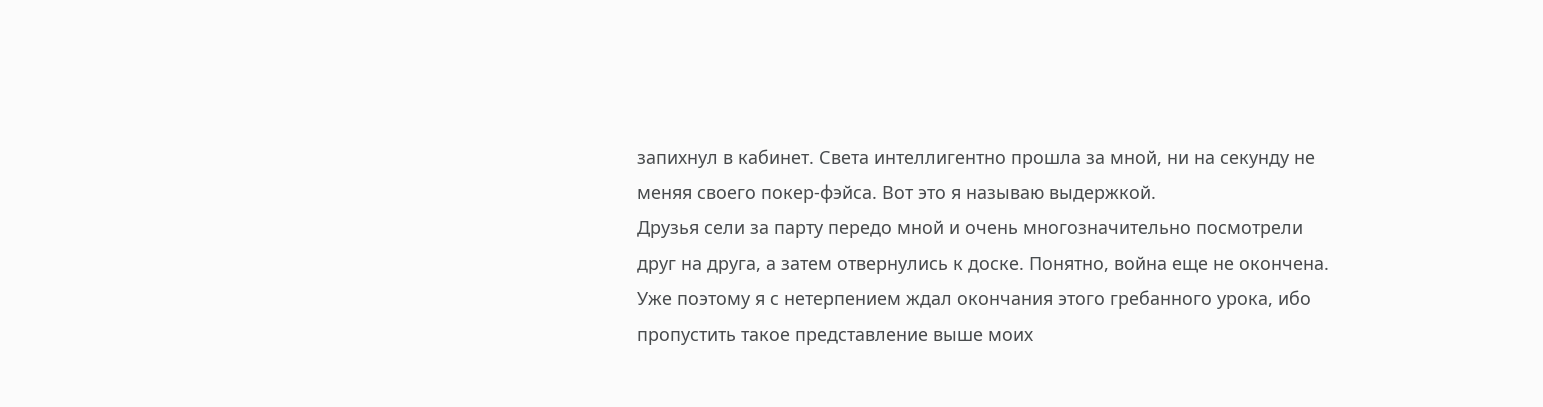запихнул в кабинет. Света интеллигентно прошла за мной, ни на секунду не меняя своего покер-фэйса. Вот это я называю выдержкой.
Друзья сели за парту передо мной и очень многозначительно посмотрели друг на друга, а затем отвернулись к доске. Понятно, война еще не окончена. Уже поэтому я с нетерпением ждал окончания этого гребанного урока, ибо пропустить такое представление выше моих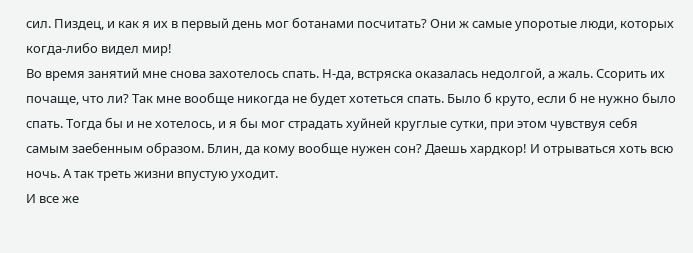сил. Пиздец, и как я их в первый день мог ботанами посчитать? Они ж самые упоротые люди, которых когда-либо видел мир!
Во время занятий мне снова захотелось спать. Н-да, встряска оказалась недолгой, а жаль. Ссорить их почаще, что ли? Так мне вообще никогда не будет хотеться спать. Было б круто, если б не нужно было спать. Тогда бы и не хотелось, и я бы мог страдать хуйней круглые сутки, при этом чувствуя себя самым заебенным образом. Блин, да кому вообще нужен сон? Даешь хардкор! И отрываться хоть всю ночь. А так треть жизни впустую уходит.
И все же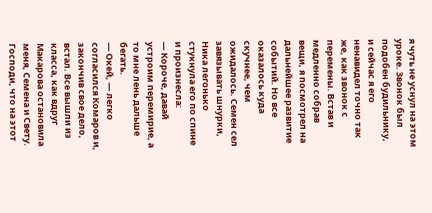я чуть не уснул на этом уроке. Звонок был подобен будильнику, и сейчас я его ненавидел точно так же, как звонок с перемены. Встав и медленно собрав вещи, я посмотрел на дальнейшее развитие событий. Но все оказалось куда скучнее, чем ожидалось. Семен сел завязывать шнурки, Ника легонько стукнула его по спине и произнесла:
— Короче, давай устроим перемирие, а то мне лень дальше бегать.
— Окей, — легко согласился Комаров и, закончив свое дело, встал. Все вышли из класса, как вдруг Макарова остановила меня, Семена и Свету. Господи, что на этот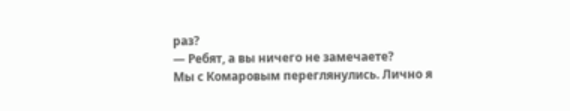раз?
— Ребят, а вы ничего не замечаете?
Мы с Комаровым переглянулись. Лично я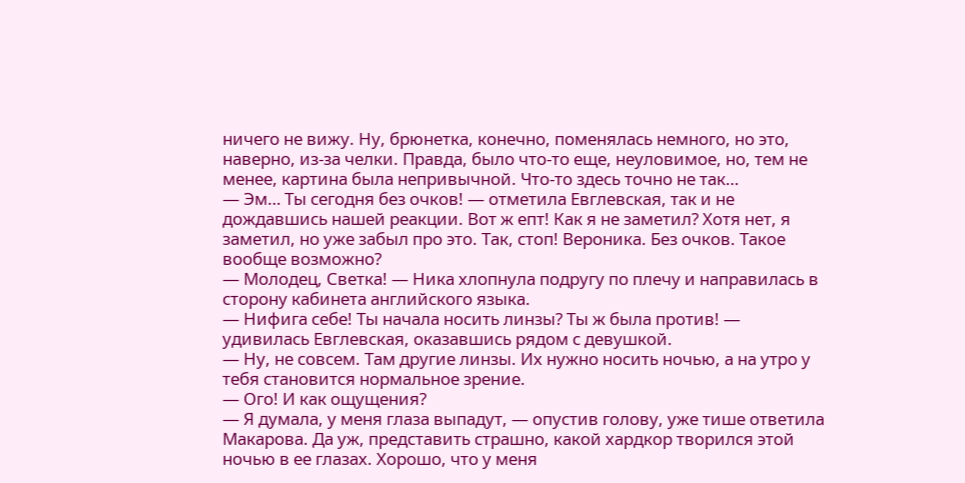ничего не вижу. Ну, брюнетка, конечно, поменялась немного, но это, наверно, из-за челки. Правда, было что-то еще, неуловимое, но, тем не менее, картина была непривычной. Что-то здесь точно не так…
— Эм… Ты сегодня без очков! — отметила Евглевская, так и не дождавшись нашей реакции. Вот ж епт! Как я не заметил? Хотя нет, я заметил, но уже забыл про это. Так, стоп! Вероника. Без очков. Такое вообще возможно?
— Молодец, Светка! — Ника хлопнула подругу по плечу и направилась в сторону кабинета английского языка.
— Нифига себе! Ты начала носить линзы? Ты ж была против! — удивилась Евглевская, оказавшись рядом с девушкой.
— Ну, не совсем. Там другие линзы. Их нужно носить ночью, а на утро у тебя становится нормальное зрение.
— Ого! И как ощущения?
— Я думала, у меня глаза выпадут, — опустив голову, уже тише ответила Макарова. Да уж, представить страшно, какой хардкор творился этой ночью в ее глазах. Хорошо, что у меня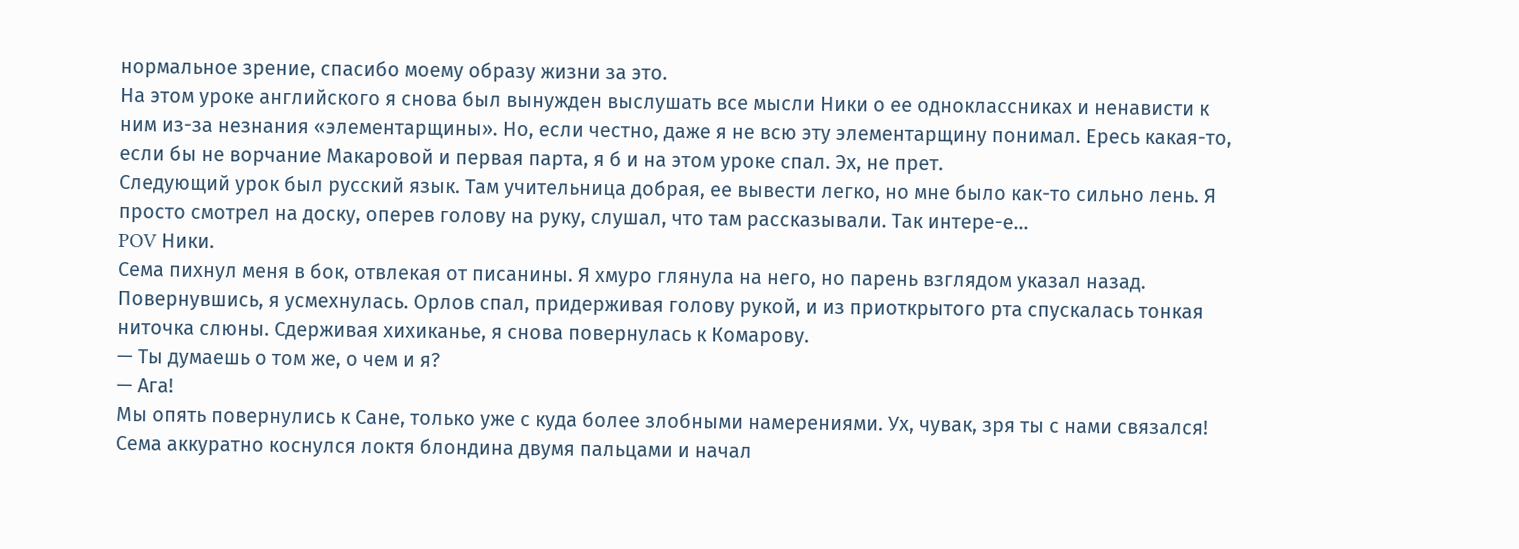нормальное зрение, спасибо моему образу жизни за это.
На этом уроке английского я снова был вынужден выслушать все мысли Ники о ее одноклассниках и ненависти к ним из-за незнания «элементарщины». Но, если честно, даже я не всю эту элементарщину понимал. Ересь какая-то, если бы не ворчание Макаровой и первая парта, я б и на этом уроке спал. Эх, не прет.
Следующий урок был русский язык. Там учительница добрая, ее вывести легко, но мне было как-то сильно лень. Я просто смотрел на доску, оперев голову на руку, слушал, что там рассказывали. Так интере-е…
POV Ники.
Сема пихнул меня в бок, отвлекая от писанины. Я хмуро глянула на него, но парень взглядом указал назад. Повернувшись, я усмехнулась. Орлов спал, придерживая голову рукой, и из приоткрытого рта спускалась тонкая ниточка слюны. Сдерживая хихиканье, я снова повернулась к Комарову.
— Ты думаешь о том же, о чем и я?
— Ага!
Мы опять повернулись к Сане, только уже с куда более злобными намерениями. Ух, чувак, зря ты с нами связался! Сема аккуратно коснулся локтя блондина двумя пальцами и начал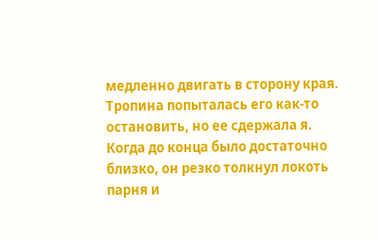медленно двигать в сторону края. Тропина попыталась его как-то остановить, но ее сдержала я. Когда до конца было достаточно близко, он резко толкнул локоть парня и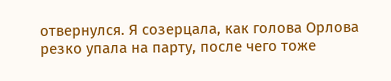отвернулся. Я созерцала, как голова Орлова резко упала на парту, после чего тоже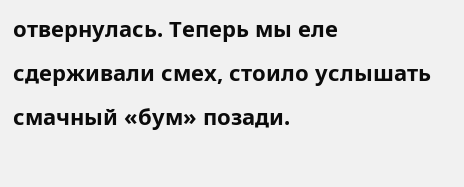отвернулась. Теперь мы еле сдерживали смех, стоило услышать смачный «бум» позади.